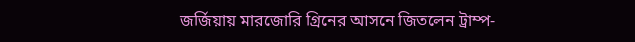জর্জিয়ায় মারজোরি গ্রিনের আসনে জিতলেন ট্রাম্প-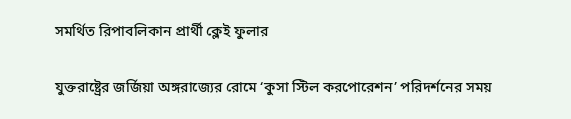সমর্থিত রিপাবলিকান প্রার্থী ক্লেই ফুলার

যুক্তরাষ্ট্রের জর্জিয়া অঙ্গরাজ্যের রোমে ‘কুসা স্টিল করপোরেশন’ পরিদর্শনের সময়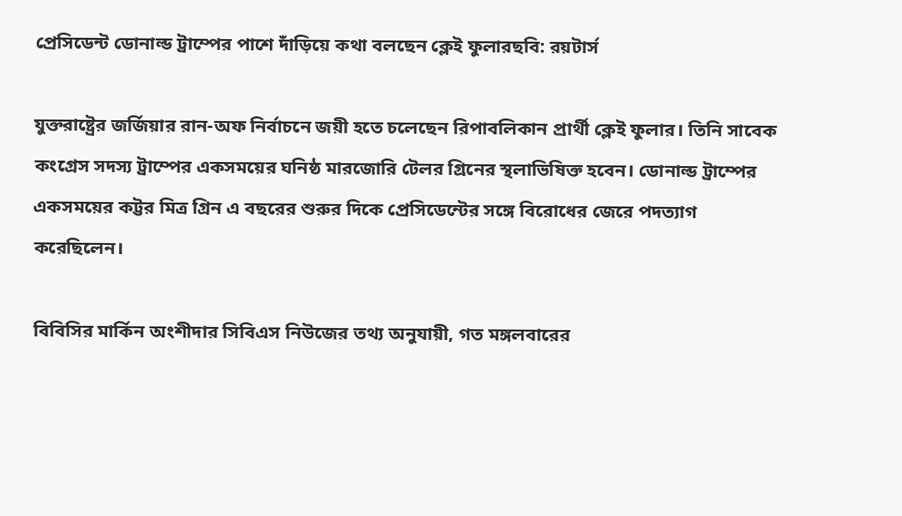প্রেসিডেন্ট ডোনাল্ড ট্রাম্পের পাশে দাঁড়িয়ে কথা বলছেন ক্লেই ফুলারছবি: রয়টার্স

যুক্তরাষ্ট্রের জর্জিয়ার রান-অফ নির্বাচনে জয়ী হতে চলেছেন রিপাবলিকান প্রার্থী ক্লেই ফুলার। তিনি সাবেক কংগ্রেস সদস্য ট্রাম্পের একসময়ের ঘনিষ্ঠ মারজোরি টেলর গ্রিনের স্থলাভিষিক্ত হবেন। ডোনাল্ড ট্রাম্পের একসময়ের কট্টর মিত্র গ্রিন এ বছরের শুরুর দিকে প্রেসিডেন্টের সঙ্গে বিরোধের জেরে পদত্যাগ করেছিলেন।

বিবিসির মার্কিন অংশীদার সিবিএস নিউজের তথ্য অনুযায়ী, গত মঙ্গলবারের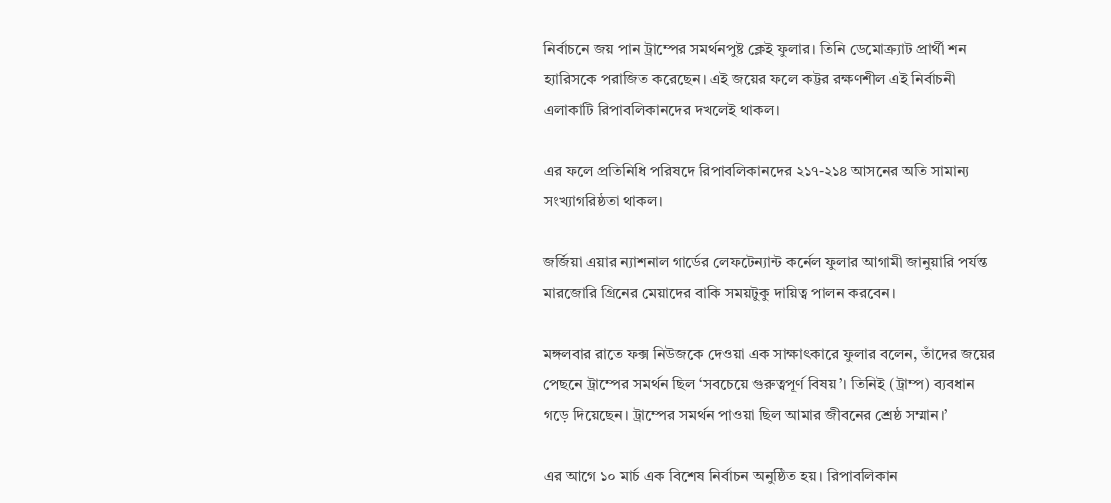নির্বাচনে জয় পান ট্রাম্পের সমর্থনপুষ্ট ক্লেই ফুলার। তিনি ডেমোক্র্যাট প্রার্থী শন হ্যারিসকে পরাজিত করেছেন। এই জয়ের ফলে কট্টর রক্ষণশীল এই নির্বাচনী এলাকাটি রিপাবলিকানদের দখলেই থাকল।

এর ফলে প্রতিনিধি পরিষদে রিপাবলিকানদের ২১৭-২১৪ আসনের অতি সামান্য সংখ্যাগরিষ্ঠতা থাকল।

জর্জিয়া এয়ার ন্যাশনাল গার্ডের লেফটেন্যান্ট কর্নেল ফুলার আগামী জানুয়ারি পর্যন্ত মারজোরি গ্রিনের মেয়াদের বাকি সময়টুকু দায়িত্ব পালন করবেন।

মঙ্গলবার রাতে ফক্স নিউজকে দেওয়া এক সাক্ষাৎকারে ফুলার বলেন, তাঁদের জয়ের পেছনে ট্রাম্পের সমর্থন ছিল ‘সবচেয়ে গুরুত্বপূর্ণ বিষয়’। তিনিই (ট্রাম্প) ব্যবধান গড়ে দিয়েছেন। ট্রাম্পের সমর্থন পাওয়া ছিল আমার জীবনের শ্রেষ্ঠ সম্মান।’

এর আগে ১০ মার্চ এক বিশেষ নির্বাচন অনুষ্ঠিত হয়। রিপাবলিকান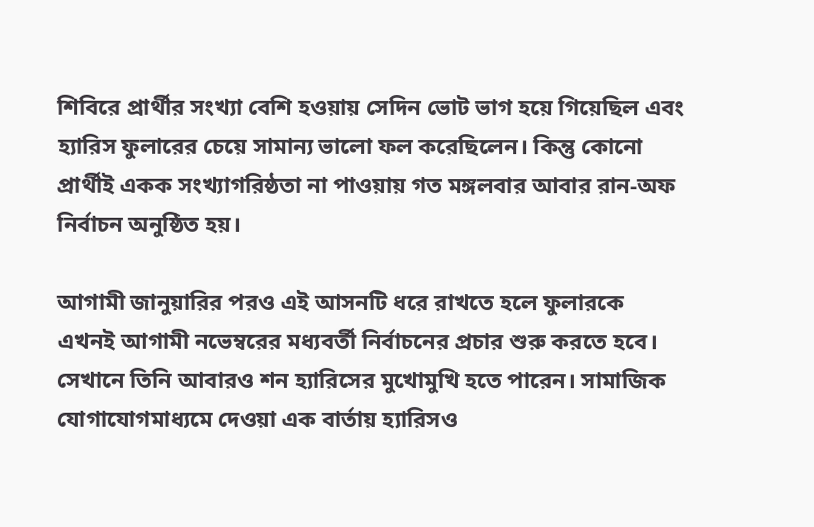শিবিরে প্রার্থীর সংখ্যা বেশি হওয়ায় সেদিন ভোট ভাগ হয়ে গিয়েছিল এবং হ্যারিস ফুলারের চেয়ে সামান্য ভালো ফল করেছিলেন। কিন্তু কোনো প্রার্থীই একক সংখ্যাগরিষ্ঠতা না পাওয়ায় গত মঙ্গলবার আবার রান-অফ নির্বাচন অনুষ্ঠিত হয়।

আগামী জানুয়ারির পরও এই আসনটি ধরে রাখতে হলে ফুলারকে এখনই আগামী নভেম্বরের মধ্যবর্তী নির্বাচনের প্রচার শুরু করতে হবে। সেখানে তিনি আবারও শন হ্যারিসের মুখোমুখি হতে পারেন। সামাজিক যোগাযোগমাধ্যমে দেওয়া এক বার্তায় হ্যারিসও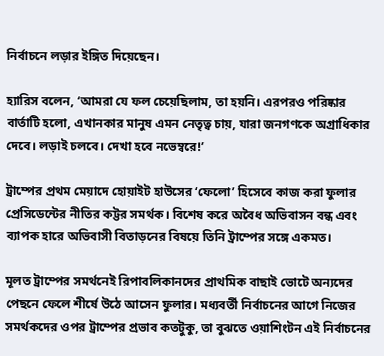নির্বাচনে লড়ার ইঙ্গিত দিয়েছেন।

হ্যারিস বলেন, ‘আমরা যে ফল চেয়েছিলাম, তা হয়নি। এরপরও পরিষ্কার বার্তাটি হলো, এখানকার মানুষ এমন নেতৃত্ব চায়, যারা জনগণকে অগ্রাধিকার দেবে। লড়াই চলবে। দেখা হবে নভেম্বরে!’

ট্রাম্পের প্রথম মেয়াদে হোয়াইট হাউসের ‘ফেলো’ হিসেবে কাজ করা ফুলার প্রেসিডেন্টের নীতির কট্টর সমর্থক। বিশেষ করে অবৈধ অভিবাসন বন্ধ এবং ব্যাপক হারে অভিবাসী বিতাড়নের বিষয়ে তিনি ট্রাম্পের সঙ্গে একমত।

মূলত ট্রাম্পের সমর্থনেই রিপাবলিকানদের প্রাথমিক বাছাই ভোটে অন্যদের পেছনে ফেলে শীর্ষে উঠে আসেন ফুলার। মধ্যবর্তী নির্বাচনের আগে নিজের সমর্থকদের ওপর ট্রাম্পের প্রভাব কতটুকু, তা বুঝতে ওয়াশিংটন এই নির্বাচনের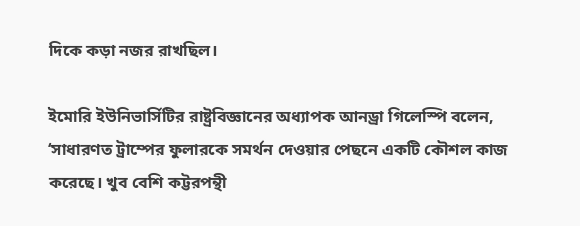দিকে কড়া নজর রাখছিল।

ইমোরি ইউনিভার্সিটির রাষ্ট্রবিজ্ঞানের অধ্যাপক আনড্রা গিলেস্পি বলেন, ‘সাধারণত ট্রাম্পের ফুলারকে সমর্থন দেওয়ার পেছনে একটি কৌশল কাজ করেছে। খুব বেশি কট্টরপন্থী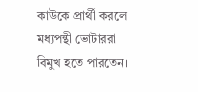কাউকে প্রার্থী করলে মধ্যপন্থী ভোটাররা বিমুখ হতে পারতেন।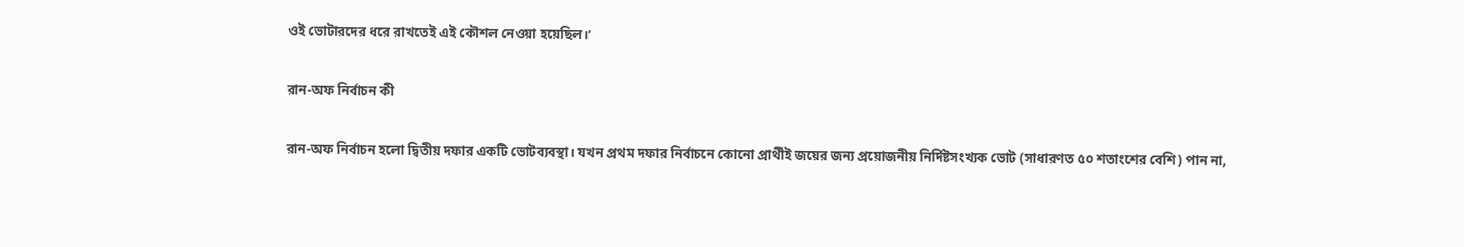ওই ভোটারদের ধরে রাখতেই এই কৌশল নেওয়া হয়েছিল।’

রান-অফ নির্বাচন কী

রান-অফ নির্বাচন হলো দ্বিতীয় দফার একটি ভোটব্যবস্থা। যখন প্রথম দফার নির্বাচনে কোনো প্রার্থীই জয়ের জন্য প্রয়োজনীয় নির্দিষ্টসংখ্যক ভোট (সাধারণত ৫০ শতাংশের বেশি) পান না,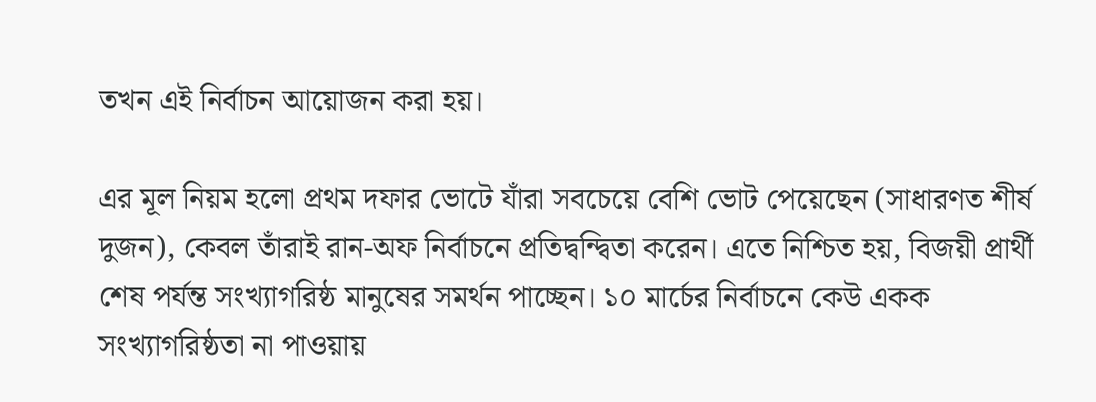তখন এই নির্বাচন আয়োজন করা হয়।

এর মূল নিয়ম হলো প্রথম দফার ভোটে যাঁরা সবচেয়ে বেশি ভোট পেয়েছেন (সাধারণত শীর্ষ দুজন), কেবল তাঁরাই রান-অফ নির্বাচনে প্রতিদ্বন্দ্বিতা করেন। এতে নিশ্চিত হয়, বিজয়ী প্রার্থী শেষ পর্যন্ত সংখ্যাগরিষ্ঠ মানুষের সমর্থন পাচ্ছেন। ১০ মার্চের নির্বাচনে কেউ একক সংখ্যাগরিষ্ঠতা না পাওয়ায়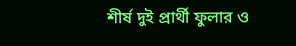শীর্ষ দুই প্রার্থী ফুলার ও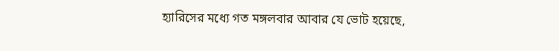হ্যারিসের মধ্যে গত মঙ্গলবার আবার যে ভোট হয়েছে,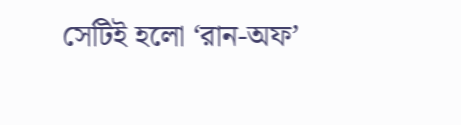সেটিই হলো ‘রান-অফ’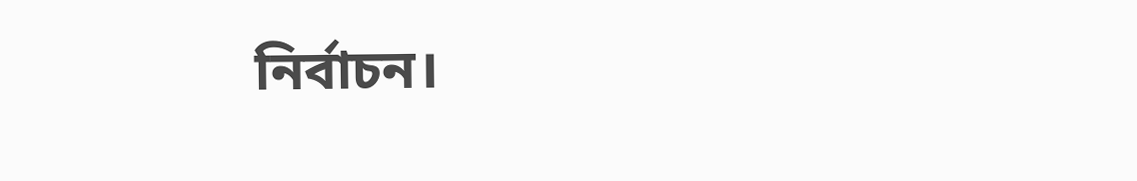নির্বাচন।